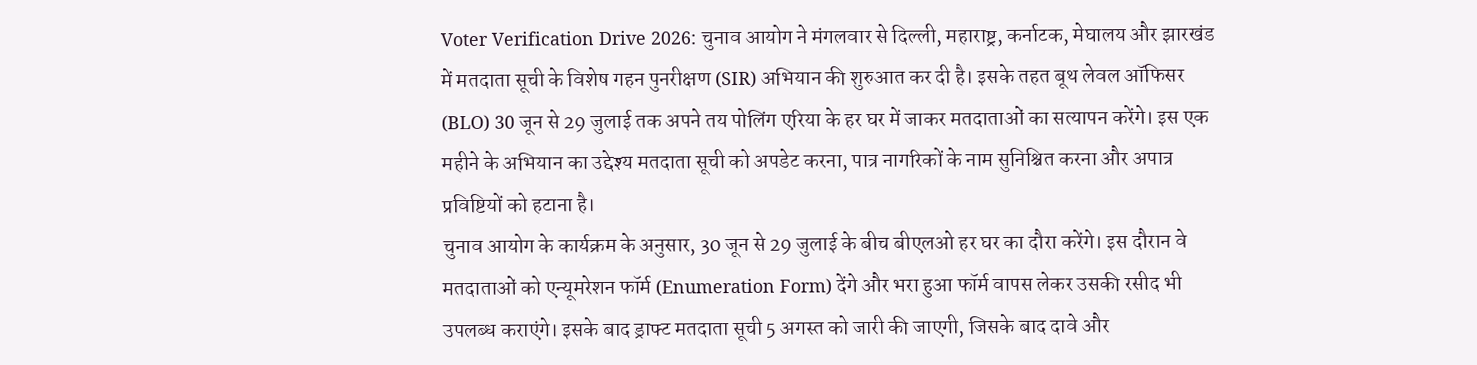Voter Verification Drive 2026: चुनाव आयोग ने मंगलवार से दिल्ली, महाराष्ट्र, कर्नाटक, मेघालय और झारखंड में मतदाता सूची के विशेष गहन पुनरीक्षण (SIR) अभियान की शुरुआत कर दी है। इसके तहत बूथ लेवल ऑफिसर (BLO) 30 जून से 29 जुलाई तक अपने तय पोलिंग एरिया के हर घर में जाकर मतदाताओं का सत्यापन करेंगे। इस एक महीने के अभियान का उद्देश्य मतदाता सूची को अपडेट करना, पात्र नागरिकों के नाम सुनिश्चित करना और अपात्र प्रविष्टियों को हटाना है।
चुनाव आयोग के कार्यक्रम के अनुसार, 30 जून से 29 जुलाई के बीच बीएलओ हर घर का दौरा करेंगे। इस दौरान वे मतदाताओं को एन्यूमरेशन फॉर्म (Enumeration Form) देंगे और भरा हुआ फॉर्म वापस लेकर उसकी रसीद भी उपलब्ध कराएंगे। इसके बाद ड्राफ्ट मतदाता सूची 5 अगस्त को जारी की जाएगी, जिसके बाद दावे और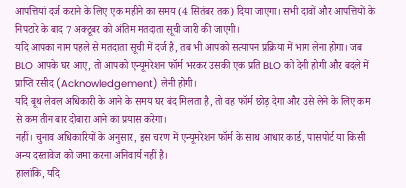आपत्तियां दर्ज कराने के लिए एक महीने का समय (4 सितंबर तक) दिया जाएगा। सभी दावों और आपत्तियों के निपटारे के बाद 7 अक्टूबर को अंतिम मतदाता सूची जारी की जाएगी।
यदि आपका नाम पहले से मतदाता सूची में दर्ज है, तब भी आपको सत्यापन प्रक्रिया में भाग लेना होगा। जब BLO आपके घर आए, तो आपको एन्यूमरेशन फॉर्म भरकर उसकी एक प्रति BLO को देनी होगी और बदले में प्राप्ति रसीद (Acknowledgement) लेनी होगी।
यदि बूथ लेवल अधिकारी के आने के समय घर बंद मिलता है, तो वह फॉर्म छोड़ देगा और उसे लेने के लिए कम से कम तीन बार दोबारा आने का प्रयास करेगा।
नहीं। चुनाव अधिकारियों के अनुसार, इस चरण में एन्यूमरेशन फॉर्म के साथ आधार कार्ड, पासपोर्ट या किसी अन्य दस्तावेज को जमा करना अनिवार्य नहीं है।
हालांकि, यदि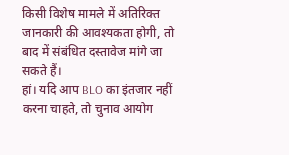किसी विशेष मामले में अतिरिक्त जानकारी की आवश्यकता होगी, तो बाद में संबंधित दस्तावेज मांगे जा सकते हैं।
हां। यदि आप BLO का इंतजार नहीं करना चाहते, तो चुनाव आयोग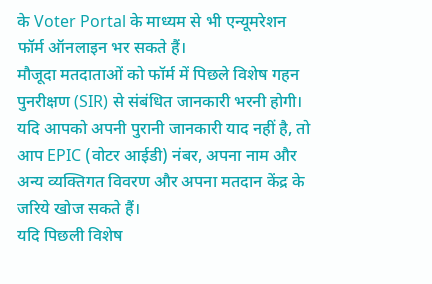के Voter Portal के माध्यम से भी एन्यूमरेशन फॉर्म ऑनलाइन भर सकते हैं।
मौजूदा मतदाताओं को फॉर्म में पिछले विशेष गहन पुनरीक्षण (SIR) से संबंधित जानकारी भरनी होगी। यदि आपको अपनी पुरानी जानकारी याद नहीं है, तो आप EPIC (वोटर आईडी) नंबर, अपना नाम और अन्य व्यक्तिगत विवरण और अपना मतदान केंद्र के जरिये खोज सकते हैं।
यदि पिछली विशेष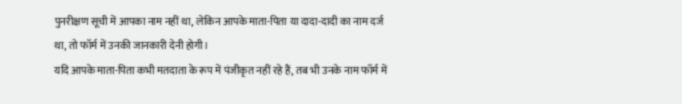पुनरीक्षण सूची में आपका नाम नहीं था, लेकिन आपके माता-पिता या दादा-दादी का नाम दर्ज था, तो फॉर्म में उनकी जानकारी देनी होगी।
यदि आपके माता-पिता कभी मतदाता के रूप में पंजीकृत नहीं रहे हैं, तब भी उनके नाम फॉर्म में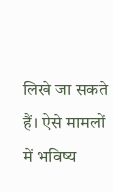लिखे जा सकते हैं। ऐसे मामलों में भविष्य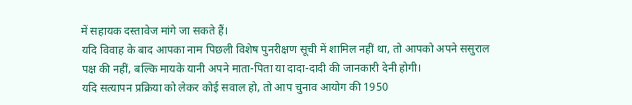में सहायक दस्तावेज मांगे जा सकते हैं।
यदि विवाह के बाद आपका नाम पिछली विशेष पुनरीक्षण सूची में शामिल नहीं था, तो आपको अपने ससुराल पक्ष की नहीं, बल्कि मायके यानी अपने माता-पिता या दादा-दादी की जानकारी देनी होगी।
यदि सत्यापन प्रक्रिया को लेकर कोई सवाल हो, तो आप चुनाव आयोग की 1950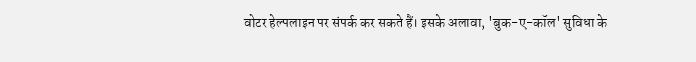वोटर हेल्पलाइन पर संपर्क कर सकते हैं। इसके अलावा, 'बुक-ए-कॉल' सुविधा के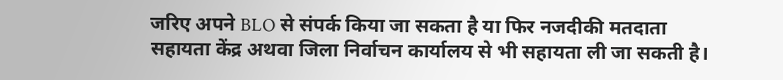जरिए अपने BLO से संपर्क किया जा सकता है या फिर नजदीकी मतदाता सहायता केंद्र अथवा जिला निर्वाचन कार्यालय से भी सहायता ली जा सकती है।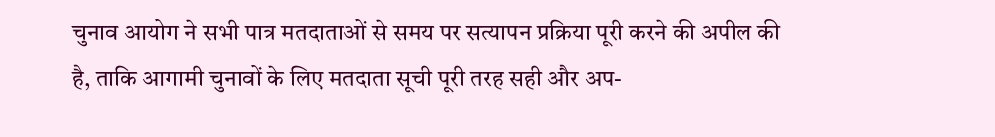चुनाव आयोग ने सभी पात्र मतदाताओं से समय पर सत्यापन प्रक्रिया पूरी करने की अपील की है, ताकि आगामी चुनावों के लिए मतदाता सूची पूरी तरह सही और अप-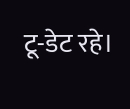टू-डेट रहे।